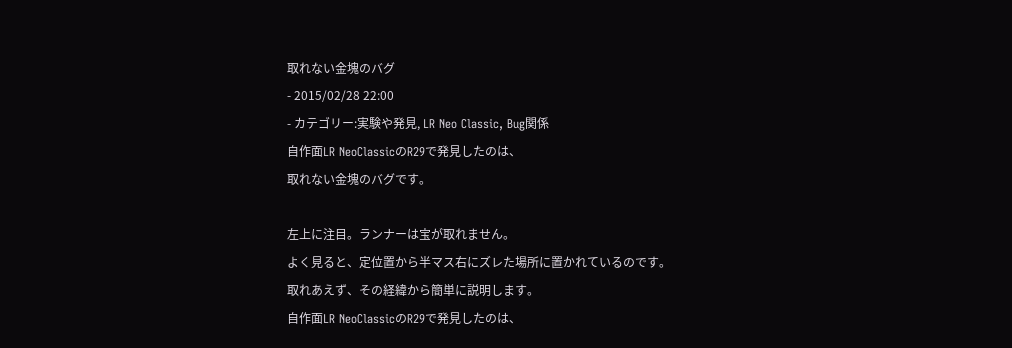取れない金塊のバグ
- 2015/02/28 22:00
- カテゴリー:実験や発見, LR Neo Classic, Bug関係
自作面LR NeoClassicのR29で発見したのは、
取れない金塊のバグです。

左上に注目。ランナーは宝が取れません。
よく見ると、定位置から半マス右にズレた場所に置かれているのです。
取れあえず、その経緯から簡単に説明します。
自作面LR NeoClassicのR29で発見したのは、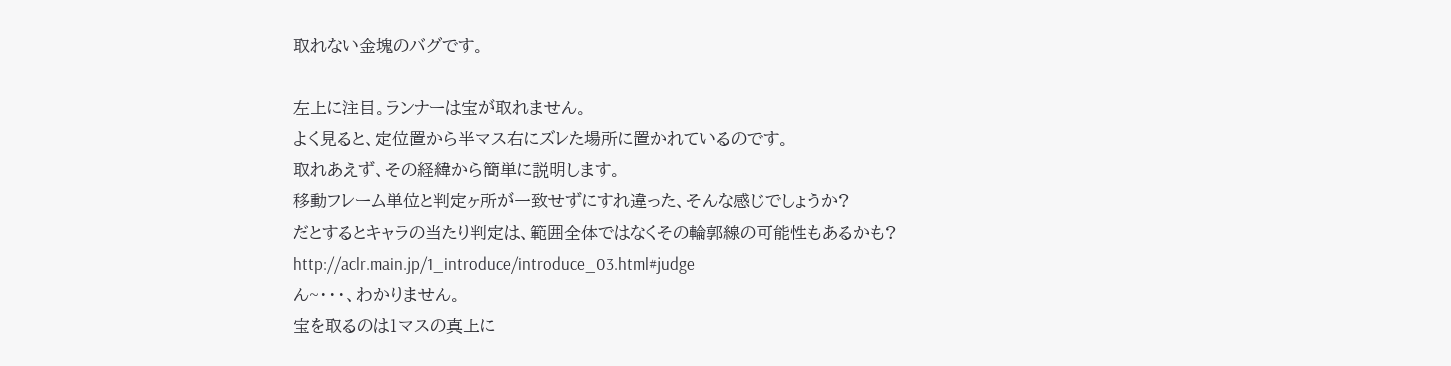取れない金塊のバグです。

左上に注目。ランナーは宝が取れません。
よく見ると、定位置から半マス右にズレた場所に置かれているのです。
取れあえず、その経緯から簡単に説明します。
移動フレーム単位と判定ヶ所が一致せずにすれ違った、そんな感じでしょうか?
だとするとキャラの当たり判定は、範囲全体ではなくその輪郭線の可能性もあるかも?
http://aclr.main.jp/1_introduce/introduce_03.html#judge
ん~・・・、わかりません。
宝を取るのは1マスの真上に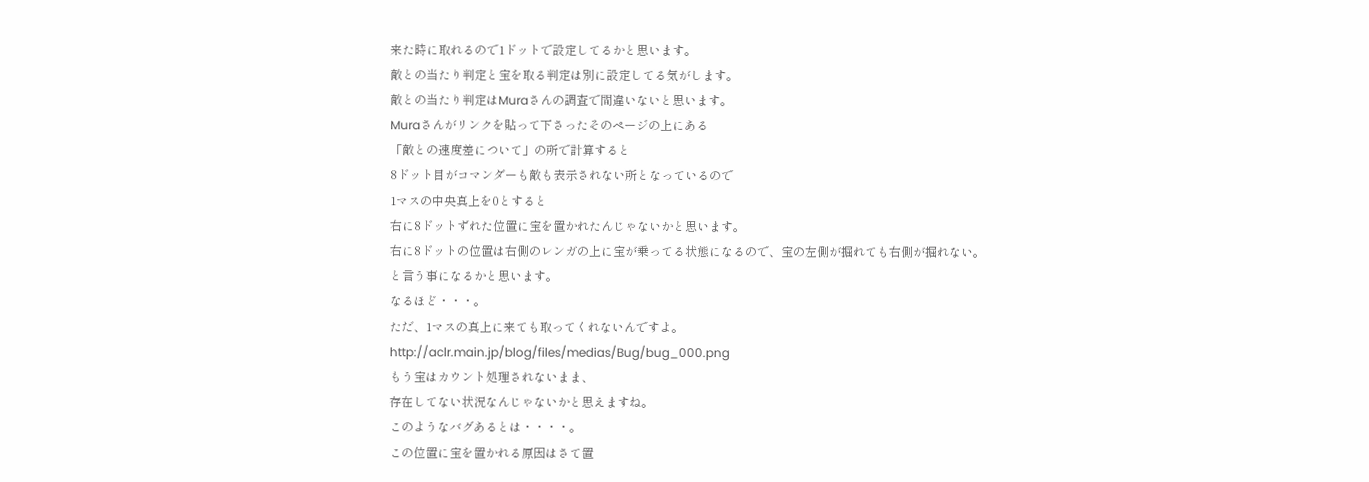来た時に取れるので1ドットで設定してるかと思います。
敵との当たり判定と宝を取る判定は別に設定してる気がします。
敵との当たり判定はMuraさんの調査で間違いないと思います。
Muraさんがリンクを貼って下さったそのページの上にある
「敵との速度差について」の所で計算すると
8ドット目がコマンダーも敵も表示されない所となっているので
1マスの中央真上を0とすると
右に8ドットずれた位置に宝を置かれたんじゃないかと思います。
右に8ドットの位置は右側のレンガの上に宝が乗ってる状態になるので、宝の左側が掘れても右側が掘れない。
と言う事になるかと思います。
なるほど・・・。
ただ、1マスの真上に来ても取ってくれないんですよ。
http://aclr.main.jp/blog/files/medias/Bug/bug_000.png
もう宝はカウント処理されないまま、
存在してない状況なんじゃないかと思えますね。
このようなバグあるとは・・・・。
この位置に宝を置かれる原因はさて置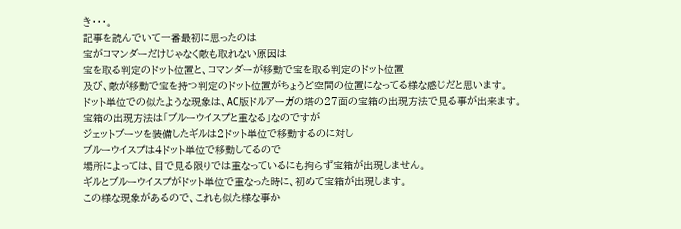き・・・。
記事を読んでいて一番最初に思ったのは
宝がコマンダーだけじゃなく敵も取れない原因は
宝を取る判定のドット位置と、コマンダーが移動で宝を取る判定のドット位置
及び、敵が移動で宝を持つ判定のドット位置がちょうど空間の位置になってる様な感じだと思います。
ドット単位での似たような現象は、AC版ドルアーガの塔の27面の宝箱の出現方法で見る事が出来ます。
宝箱の出現方法は「ブルーウイスプと重なる」なのですが
ジェットブーツを装備したギルは2ドット単位で移動するのに対し
ブルーウイスプは4ドット単位で移動してるので
場所によっては、目で見る限りでは重なっているにも拘らず宝箱が出現しません。
ギルとブルーウイスプがドット単位で重なった時に、初めて宝箱が出現します。
この様な現象があるので、これも似た様な事か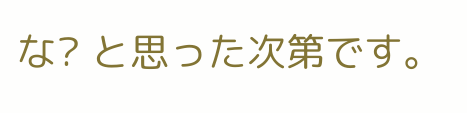な? と思った次第です。